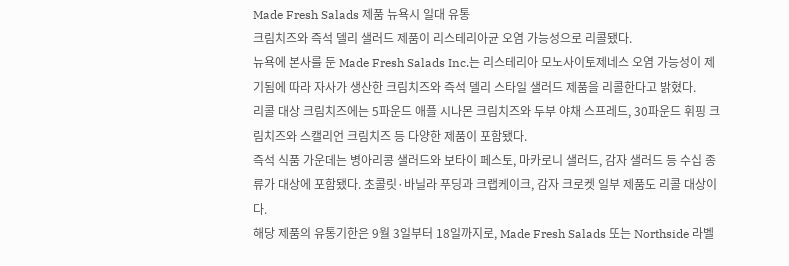Made Fresh Salads 제품 뉴욕시 일대 유통
크림치즈와 즉석 델리 샐러드 제품이 리스테리아균 오염 가능성으로 리콜됐다.
뉴욕에 본사를 둔 Made Fresh Salads Inc.는 리스테리아 모노사이토제네스 오염 가능성이 제기됨에 따라 자사가 생산한 크림치즈와 즉석 델리 스타일 샐러드 제품을 리콜한다고 밝혔다.
리콜 대상 크림치즈에는 5파운드 애플 시나몬 크림치즈와 두부 야채 스프레드, 30파운드 휘핑 크림치즈와 스캘리언 크림치즈 등 다양한 제품이 포함됐다.
즉석 식품 가운데는 병아리콩 샐러드와 보타이 페스토, 마카로니 샐러드, 감자 샐러드 등 수십 종류가 대상에 포함됐다. 초콜릿·바닐라 푸딩과 크랩케이크, 감자 크로켓 일부 제품도 리콜 대상이다.
해당 제품의 유통기한은 9월 3일부터 18일까지로, Made Fresh Salads 또는 Northside 라벨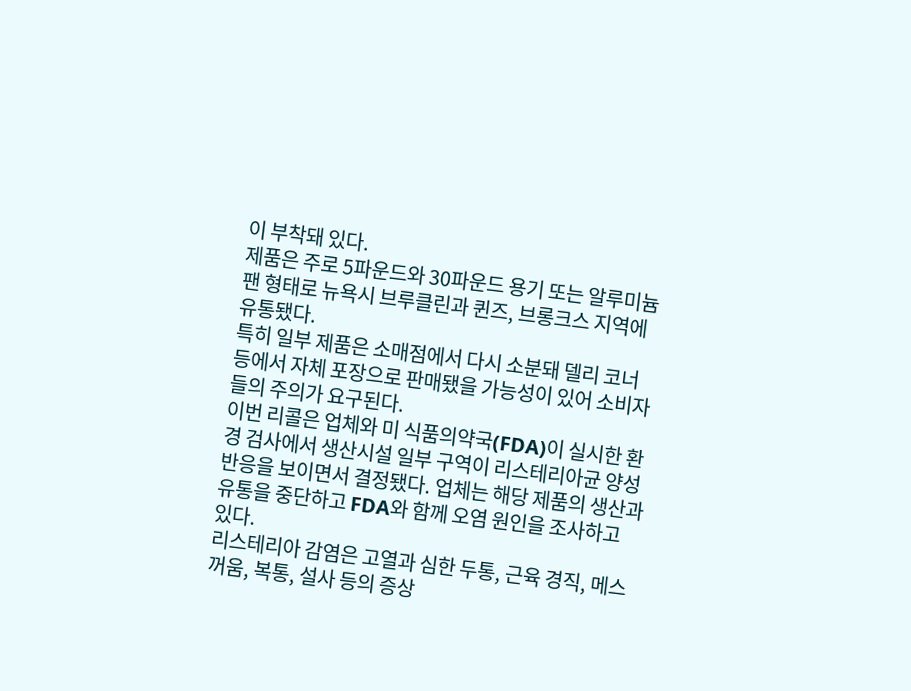이 부착돼 있다.
제품은 주로 5파운드와 30파운드 용기 또는 알루미늄 팬 형태로 뉴욕시 브루클린과 퀸즈, 브롱크스 지역에 유통됐다.
특히 일부 제품은 소매점에서 다시 소분돼 델리 코너 등에서 자체 포장으로 판매됐을 가능성이 있어 소비자들의 주의가 요구된다.
이번 리콜은 업체와 미 식품의약국(FDA)이 실시한 환경 검사에서 생산시설 일부 구역이 리스테리아균 양성 반응을 보이면서 결정됐다. 업체는 해당 제품의 생산과 유통을 중단하고 FDA와 함께 오염 원인을 조사하고 있다.
리스테리아 감염은 고열과 심한 두통, 근육 경직, 메스꺼움, 복통, 설사 등의 증상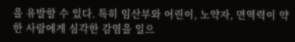을 유발할 수 있다. 특히 임산부와 어린이, 노약자, 면역력이 약한 사람에게 심각한 감염을 일으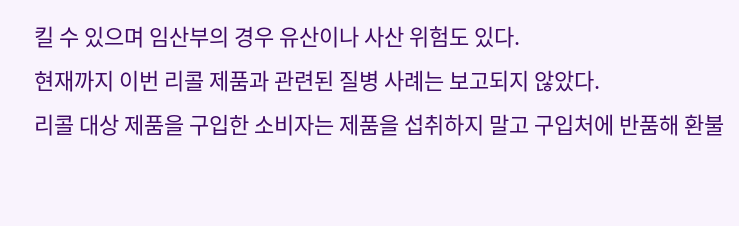킬 수 있으며 임산부의 경우 유산이나 사산 위험도 있다.
현재까지 이번 리콜 제품과 관련된 질병 사례는 보고되지 않았다.
리콜 대상 제품을 구입한 소비자는 제품을 섭취하지 말고 구입처에 반품해 환불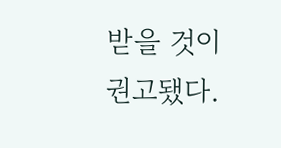받을 것이 권고됐다.